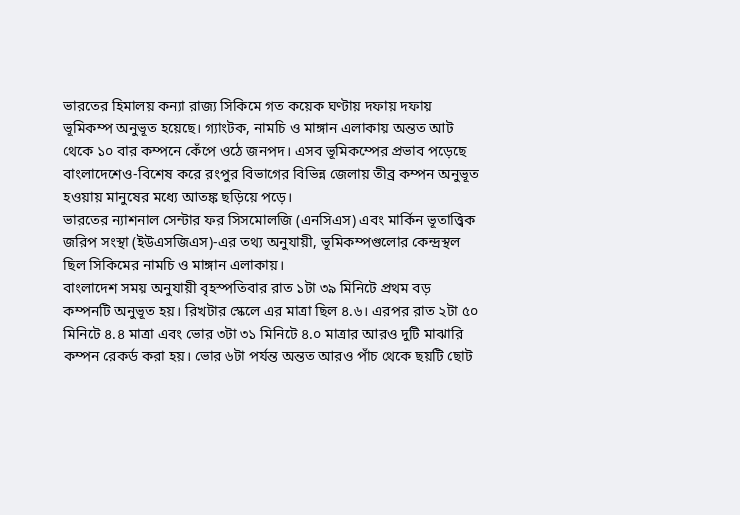ভারতের হিমালয় কন্যা রাজ্য সিকিমে গত কয়েক ঘণ্টায় দফায় দফায় ভূমিকম্প অনুভূত হয়েছে। গ্যাংটক, নামচি ও মাঙ্গান এলাকায় অন্তত আট থেকে ১০ বার কম্পনে কেঁপে ওঠে জনপদ। এসব ভূমিকম্পের প্রভাব পড়েছে বাংলাদেশেও-বিশেষ করে রংপুর বিভাগের বিভিন্ন জেলায় তীব্র কম্পন অনুভূত হওয়ায় মানুষের মধ্যে আতঙ্ক ছড়িয়ে পড়ে।
ভারতের ন্যাশনাল সেন্টার ফর সিসমোলজি (এনসিএস) এবং মার্কিন ভূতাত্ত্বিক জরিপ সংস্থা (ইউএসজিএস)-এর তথ্য অনুযায়ী, ভূমিকম্পগুলোর কেন্দ্রস্থল ছিল সিকিমের নামচি ও মাঙ্গান এলাকায়।
বাংলাদেশ সময় অনুযায়ী বৃহস্পতিবার রাত ১টা ৩৯ মিনিটে প্রথম বড় কম্পনটি অনুভূত হয়। রিখটার স্কেলে এর মাত্রা ছিল ৪.৬। এরপর রাত ২টা ৫০ মিনিটে ৪.৪ মাত্রা এবং ভোর ৩টা ৩১ মিনিটে ৪.০ মাত্রার আরও দুটি মাঝারি কম্পন রেকর্ড করা হয়। ভোর ৬টা পর্যন্ত অন্তত আরও পাঁচ থেকে ছয়টি ছোট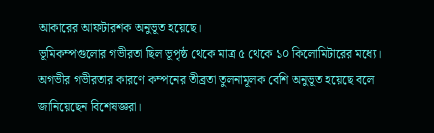আকারের আফটারশক অনুভূত হয়েছে।
ভূমিকম্পগুলোর গভীরতা ছিল ভূপৃষ্ঠ থেকে মাত্র ৫ থেকে ১০ কিলোমিটারের মধ্যে। অগভীর গভীরতার কারণে কম্পনের তীব্রতা তুলনামূলক বেশি অনুভূত হয়েছে বলে জানিয়েছেন বিশেষজ্ঞরা।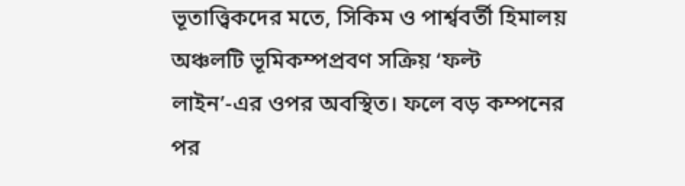ভূতাত্ত্বিকদের মতে, সিকিম ও পার্শ্ববর্তী হিমালয় অঞ্চলটি ভূমিকম্পপ্রবণ সক্রিয় ‘ফল্ট লাইন’-এর ওপর অবস্থিত। ফলে বড় কম্পনের পর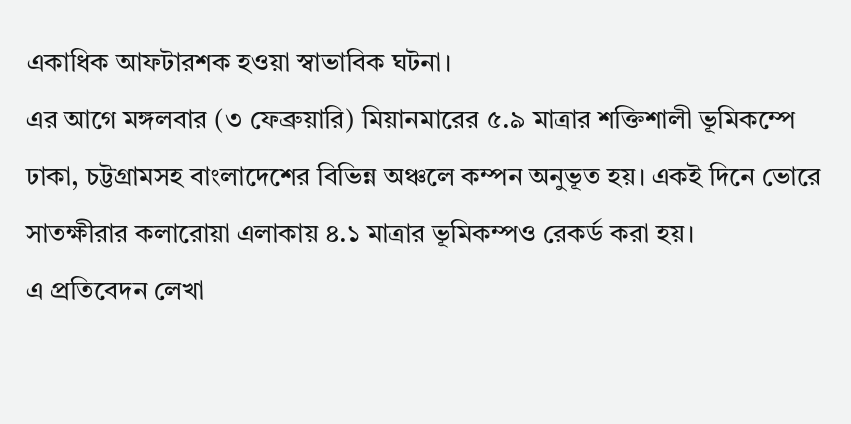একাধিক আফটারশক হওয়া স্বাভাবিক ঘটনা।
এর আগে মঙ্গলবার (৩ ফেব্রুয়ারি) মিয়ানমারের ৫.৯ মাত্রার শক্তিশালী ভূমিকম্পে ঢাকা, চট্টগ্রামসহ বাংলাদেশের বিভিন্ন অঞ্চলে কম্পন অনুভূত হয়। একই দিনে ভোরে সাতক্ষীরার কলারোয়া এলাকায় ৪.১ মাত্রার ভূমিকম্পও রেকর্ড করা হয়।
এ প্রতিবেদন লেখা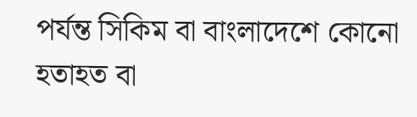পর্যন্ত সিকিম বা বাংলাদেশে কোনো হতাহত বা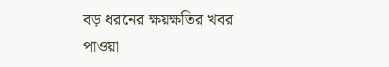বড় ধরনের ক্ষয়ক্ষতির খবর পাওয়া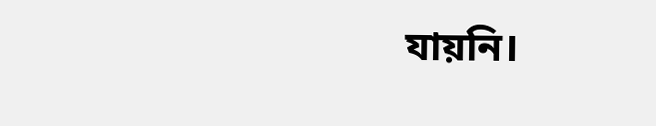যায়নি।